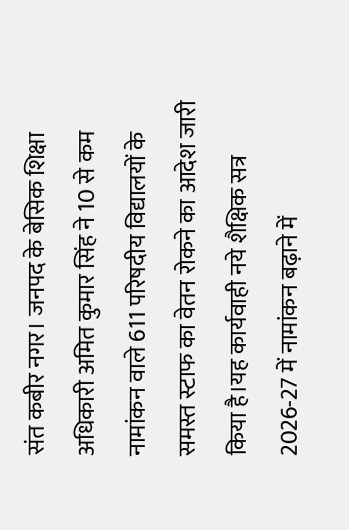संत कबीर नगर। जनपद के बेसिक शिक्षा अधिकारी अमित कुमार सिंह ने 10 से कम नामांकन वाले 611 परिषदीय विद्यालयों के समस्त स्टाफ का वेतन रोकने का आदेश जारी किया है।यह कार्यवाही नये शैक्षिक सत्र 2026-27 में नामांकन बढ़ाने में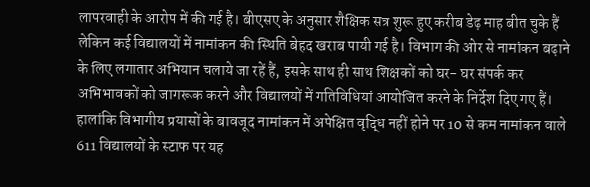लापरवाही के आरोप में की गई है। बीएसए के अनुसार शैक्षिक सत्र शुरू हुए करीब डेढ़ माह बीत चुके हैं लेकिन कई विद्यालयों में नामांकन की स्थिति बेहद खराब पायी गई है। विभाग की ओर से नामांकन बढ़ाने के लिए लगातार अभियान चलाये जा रहें हैं, इसके साथ ही साथ शिक्षकों को घर- घर संपर्क कर अभिभावकों को जागरूक करने और विद्यालयों में गतिविधियां आयोजित करने के निर्देश दिए गए हैं। हालांकि विभागीय प्रयासों के बावजूद नामांकन में अपेक्षित वृद्धि नहीं होने पर 10 से कम नामांकन वाले 611 विद्यालयों के स्टाफ पर यह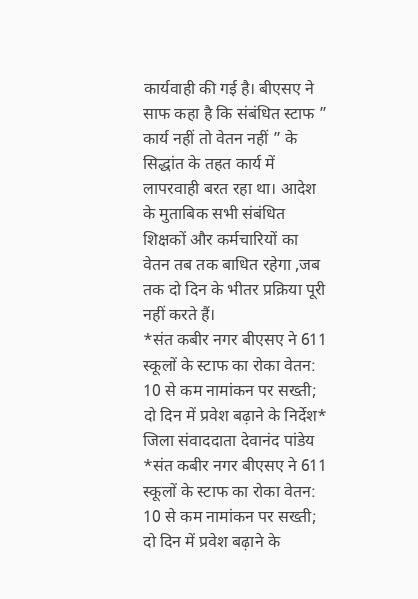कार्यवाही की गई है। बीएसए ने साफ कहा है कि संबंधित स्टाफ ” कार्य नहीं तो वेतन नहीं ” के सिद्धांत के तहत कार्य में लापरवाही बरत रहा था। आदेश के मुताबिक सभी संबंधित शिक्षकों और कर्मचारियों का वेतन तब तक बाधित रहेगा ,जब तक दो दिन के भीतर प्रक्रिया पूरी नहीं करते हैं।
*संत कबीर नगर बीएसए ने 611 स्कूलों के स्टाफ का रोका वेतन: 10 से कम नामांकन पर सख्ती; दो दिन में प्रवेश बढ़ाने के निर्देश* जिला संवाददाता देवानंद पांडेय
*संत कबीर नगर बीएसए ने 611 स्कूलों के स्टाफ का रोका वेतन: 10 से कम नामांकन पर सख्ती; दो दिन में प्रवेश बढ़ाने के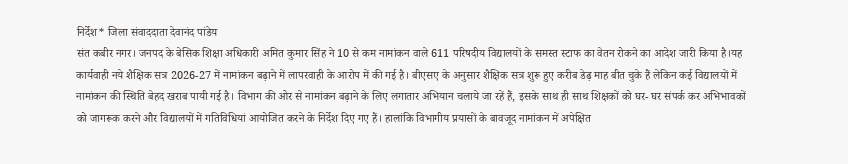निर्देश* जिला संवाददाता देवानंद पांडेय
संत कबीर नगर। जनपद के बेसिक शिक्षा अधिकारी अमित कुमार सिंह ने 10 से कम नामांकन वाले 611 परिषदीय विद्यालयों के समस्त स्टाफ का वेतन रोकने का आदेश जारी किया है।यह कार्यवाही नये शैक्षिक सत्र 2026-27 में नामांकन बढ़ाने में लापरवाही के आरोप में की गई है। बीएसए के अनुसार शैक्षिक सत्र शुरू हुए करीब डेढ़ माह बीत चुके हैं लेकिन कई विद्यालयों में नामांकन की स्थिति बेहद खराब पायी गई है। विभाग की ओर से नामांकन बढ़ाने के लिए लगातार अभियान चलाये जा रहें हैं, इसके साथ ही साथ शिक्षकों को घर- घर संपर्क कर अभिभावकों को जागरूक करने और विद्यालयों में गतिविधियां आयोजित करने के निर्देश दिए गए हैं। हालांकि विभागीय प्रयासों के बावजूद नामांकन में अपेक्षित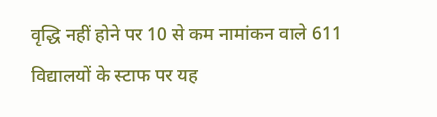वृद्धि नहीं होने पर 10 से कम नामांकन वाले 611 विद्यालयों के स्टाफ पर यह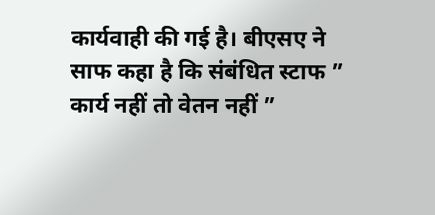कार्यवाही की गई है। बीएसए ने साफ कहा है कि संबंधित स्टाफ ” कार्य नहीं तो वेतन नहीं ”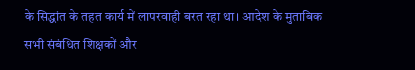के सिद्धांत के तहत कार्य में लापरवाही बरत रहा था। आदेश के मुताबिक सभी संबंधित शिक्षकों और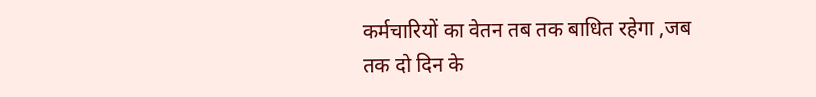कर्मचारियों का वेतन तब तक बाधित रहेगा ,जब तक दो दिन के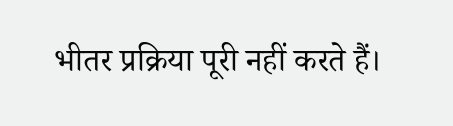भीतर प्रक्रिया पूरी नहीं करते हैं।